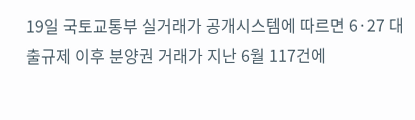19일 국토교통부 실거래가 공개시스템에 따르면 6·27 대출규제 이후 분양권 거래가 지난 6월 117건에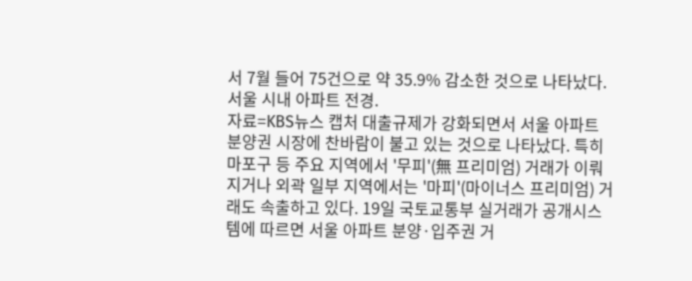서 7월 들어 75건으로 약 35.9% 감소한 것으로 나타났다. 서울 시내 아파트 전경.
자료=KBS뉴스 캡처 대출규제가 강화되면서 서울 아파트 분양권 시장에 찬바람이 불고 있는 것으로 나타났다. 특히 마포구 등 주요 지역에서 '무피'(無 프리미엄) 거래가 이뤄지거나 외곽 일부 지역에서는 '마피'(마이너스 프리미엄) 거래도 속출하고 있다. 19일 국토교통부 실거래가 공개시스템에 따르면 서울 아파트 분양·입주권 거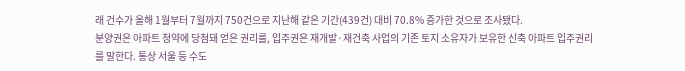래 건수가 올해 1월부터 7월까지 750건으로 지난해 같은 기간(439건) 대비 70.8% 증가한 것으로 조사됐다.
분양권은 아파트 청약에 당첨돼 얻은 권리를, 입주권은 재개발·재건축 사업의 기존 토지 소유자가 보유한 신축 아파트 입주권리를 말한다. 통상 서울 등 수도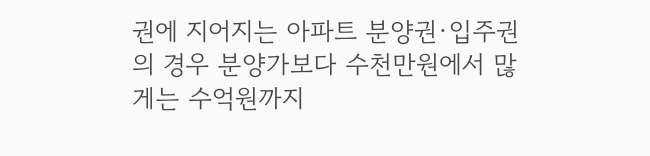권에 지어지는 아파트 분양권·입주권의 경우 분양가보다 수천만원에서 많게는 수억원까지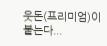웃돈(프리미엄)이 붙는다...